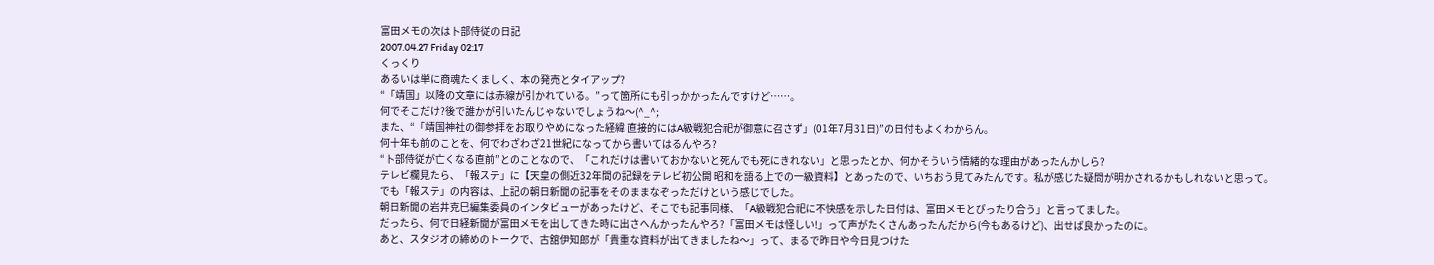富田メモの次は卜部侍従の日記
2007.04.27 Friday 02:17
くっくり
あるいは単に商魂たくましく、本の発売とタイアップ?
“「靖国」以降の文章には赤線が引かれている。”って箇所にも引っかかったんですけど……。
何でそこだけ?後で誰かが引いたんじゃないでしょうね〜(^_^;
また、“「靖国神社の御参拝をお取りやめになった経緯 直接的にはA級戦犯合祀が御意に召さず」(01年7月31日)”の日付もよくわからん。
何十年も前のことを、何でわざわざ21世紀になってから書いてはるんやろ?
“卜部侍従が亡くなる直前”とのことなので、「これだけは書いておかないと死んでも死にきれない」と思ったとか、何かそういう情緒的な理由があったんかしら?
テレビ欄見たら、「報ステ」に【天皇の側近32年間の記録をテレビ初公開 昭和を語る上での一級資料】とあったので、いちおう見てみたんです。私が感じた疑問が明かされるかもしれないと思って。
でも「報ステ」の内容は、上記の朝日新聞の記事をそのままなぞっただけという感じでした。
朝日新聞の岩井克巳編集委員のインタビューがあったけど、そこでも記事同様、「A級戦犯合祀に不快感を示した日付は、富田メモとぴったり合う」と言ってました。
だったら、何で日経新聞が富田メモを出してきた時に出さへんかったんやろ?「富田メモは怪しい!」って声がたくさんあったんだから(今もあるけど)、出せば良かったのに。
あと、スタジオの締めのトークで、古舘伊知郎が「貴重な資料が出てきましたね〜」って、まるで昨日や今日見つけた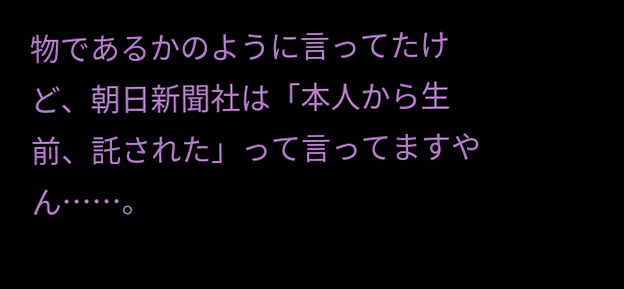物であるかのように言ってたけど、朝日新聞社は「本人から生前、託された」って言ってますやん……。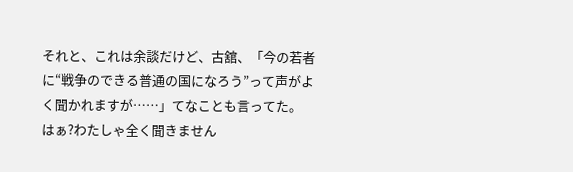それと、これは余談だけど、古舘、「今の若者に“戦争のできる普通の国になろう”って声がよく聞かれますが……」てなことも言ってた。
はぁ?わたしゃ全く聞きません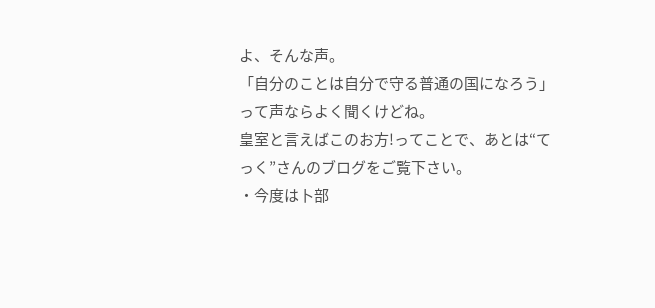よ、そんな声。
「自分のことは自分で守る普通の国になろう」って声ならよく聞くけどね。
皇室と言えばこのお方!ってことで、あとは“てっく”さんのブログをご覧下さい。
・今度は卜部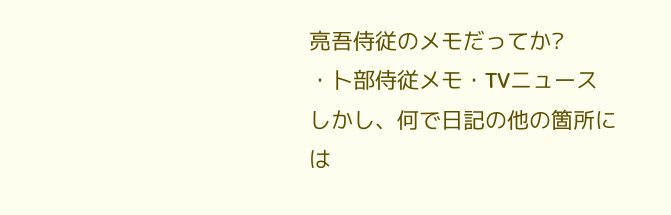亮吾侍従のメモだってか?
・卜部侍従メモ・TVニュース
しかし、何で日記の他の箇所には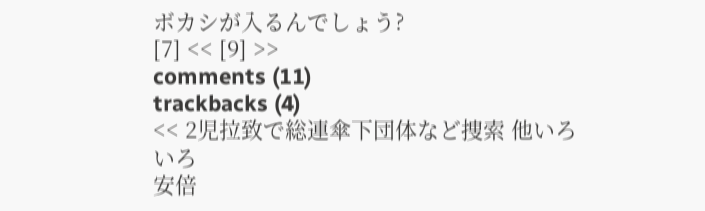ボカシが入るんでしょう?
[7] << [9] >>
comments (11)
trackbacks (4)
<< 2児拉致で総連傘下団体など捜索 他いろいろ
安倍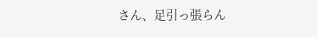さん、足引っ張らん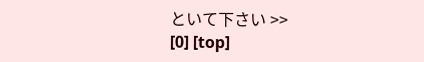といて下さい >>
[0] [top]